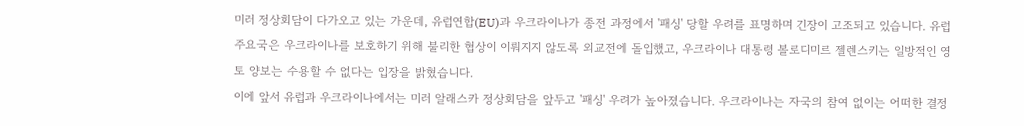미러 정상회담이 다가오고 있는 가운데, 유럽연합(EU)과 우크라이나가 종전 과정에서 '패싱' 당할 우려를 표명하며 긴장이 고조되고 있습니다. 유럽 주요국은 우크라이나를 보호하기 위해 불리한 협상이 이뤄지지 않도록 외교전에 돌입했고, 우크라이나 대통령 볼로디미르 젤렌스키는 일방적인 영토 양보는 수용할 수 없다는 입장을 밝혔습니다.
이에 앞서 유럽과 우크라이나에서는 미러 알래스카 정상회담을 앞두고 '패싱' 우려가 높아졌습니다. 우크라이나는 자국의 참여 없이는 어떠한 결정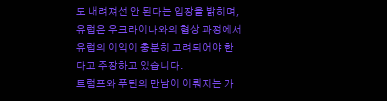도 내려져선 안 된다는 입장을 밝히며, 유럽은 우크라이나와의 협상 과정에서 유럽의 이익이 충분히 고려되어야 한다고 주장하고 있습니다.
트럼프와 푸틴의 만남이 이뤄지는 가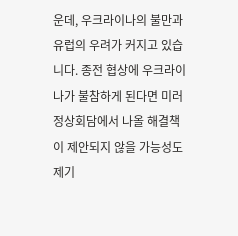운데, 우크라이나의 불만과 유럽의 우려가 커지고 있습니다. 종전 협상에 우크라이나가 불참하게 된다면 미러 정상회담에서 나올 해결책이 제안되지 않을 가능성도 제기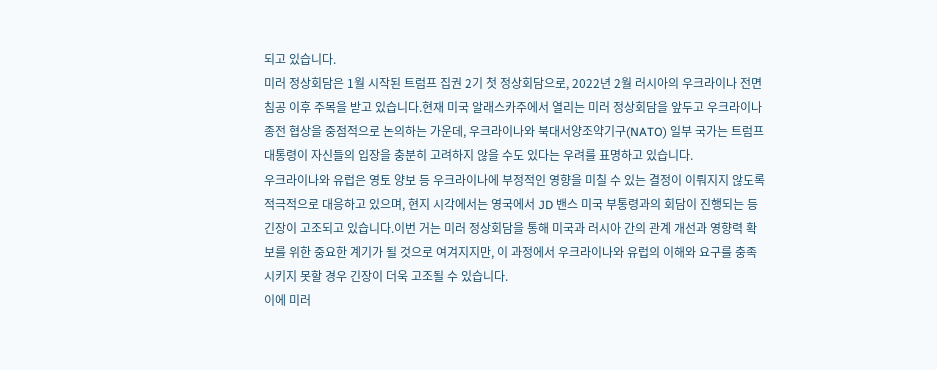되고 있습니다.
미러 정상회담은 1월 시작된 트럼프 집권 2기 첫 정상회담으로, 2022년 2월 러시아의 우크라이나 전면 침공 이후 주목을 받고 있습니다.현재 미국 알래스카주에서 열리는 미러 정상회담을 앞두고 우크라이나 종전 협상을 중점적으로 논의하는 가운데, 우크라이나와 북대서양조약기구(NATO) 일부 국가는 트럼프 대통령이 자신들의 입장을 충분히 고려하지 않을 수도 있다는 우려를 표명하고 있습니다.
우크라이나와 유럽은 영토 양보 등 우크라이나에 부정적인 영향을 미칠 수 있는 결정이 이뤄지지 않도록 적극적으로 대응하고 있으며, 현지 시각에서는 영국에서 JD 밴스 미국 부통령과의 회담이 진행되는 등 긴장이 고조되고 있습니다.이번 거는 미러 정상회담을 통해 미국과 러시아 간의 관계 개선과 영향력 확보를 위한 중요한 계기가 될 것으로 여겨지지만, 이 과정에서 우크라이나와 유럽의 이해와 요구를 충족시키지 못할 경우 긴장이 더욱 고조될 수 있습니다.
이에 미러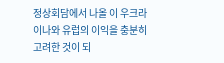정상회담에서 나올 이 우크라이나와 유럽의 이익을 충분히 고려한 것이 되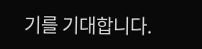기를 기대합니다.